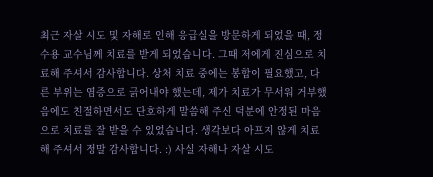최근 자살 시도 및 자해로 인해 응급실을 방문하게 되었을 때, 정수용 교수님께 치료를 받게 되었습니다. 그때 저에게 진심으로 치료해 주셔서 감사합니다. 상처 치료 중에는 봉합이 필요했고, 다른 부위는 염증으로 긁어내야 했는데, 제가 치료가 무서워 거부했음에도 친절하면서도 단호하게 말씀해 주신 덕분에 안정된 마음으로 치료를 잘 받을 수 있었습니다. 생각보다 아프지 않게 치료해 주셔서 정말 감사합니다. :) 사실 자해나 자살 시도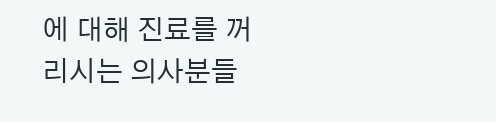에 대해 진료를 꺼리시는 의사분들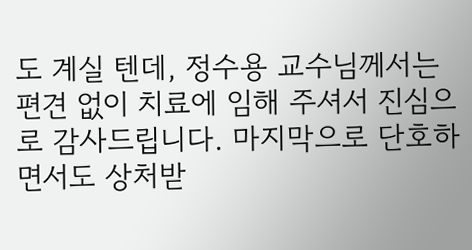도 계실 텐데, 정수용 교수님께서는 편견 없이 치료에 임해 주셔서 진심으로 감사드립니다. 마지막으로 단호하면서도 상처받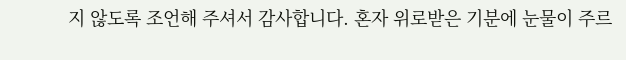지 않도록 조언해 주셔서 감사합니다. 혼자 위로받은 기분에 눈물이 주르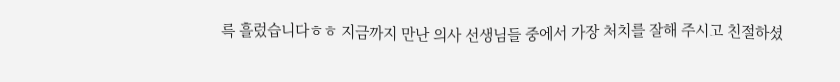륵 흘렀습니다ㅎㅎ 지금까지 만난 의사 선생님들 중에서 가장 처치를 잘해 주시고 친절하셨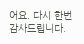어요. 다시 한번 감사드립니다.